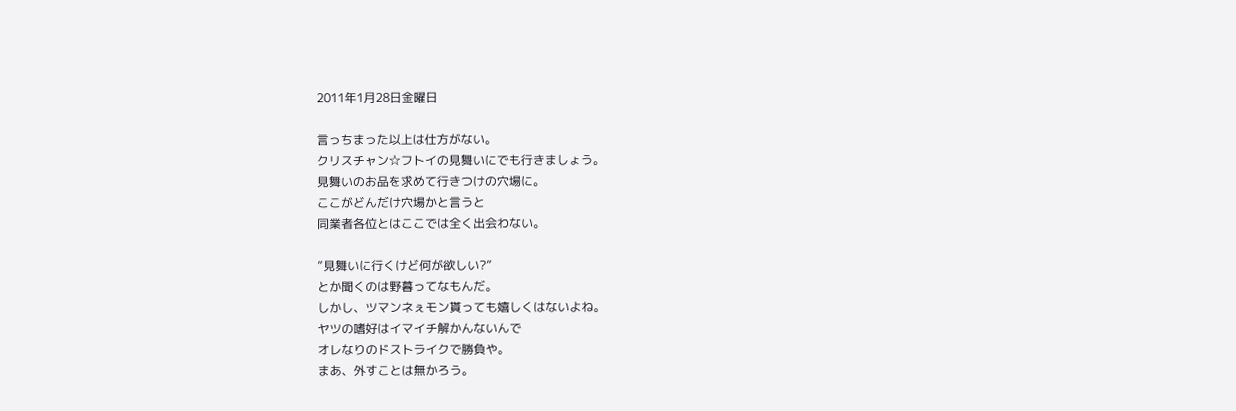2011年1月28日金曜日

言っちまった以上は仕方がない。
クリスチャン☆フトイの見舞いにでも行きましょう。
見舞いのお品を求めて行きつけの穴場に。
ここがどんだけ穴場かと言うと
同業者各位とはここでは全く出会わない。

”見舞いに行くけど何が欲しい?”
とか聞くのは野暮ってなもんだ。
しかし、ツマンネぇモン貰っても嬉しくはないよね。
ヤツの嗜好はイマイチ解かんないんで
オレなりのドストライクで勝負や。
まあ、外すことは無かろう。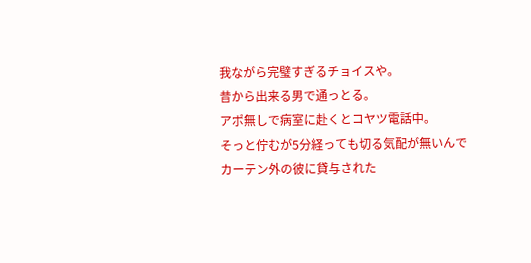我ながら完璧すぎるチョイスや。
昔から出来る男で通っとる。
アポ無しで病室に赴くとコヤツ電話中。
そっと佇むが5分経っても切る気配が無いんで
カーテン外の彼に貸与された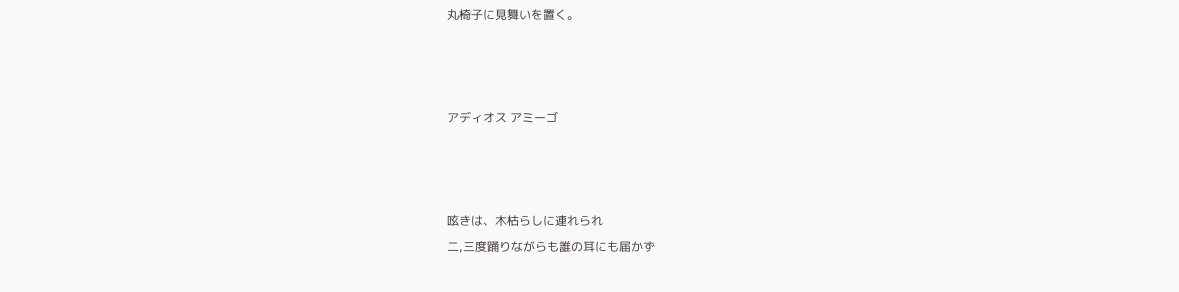丸椅子に見舞いを置く。



アディオス アミーゴ



呟きは、木枯らしに連れられ
二,三度踊りながらも誰の耳にも届かず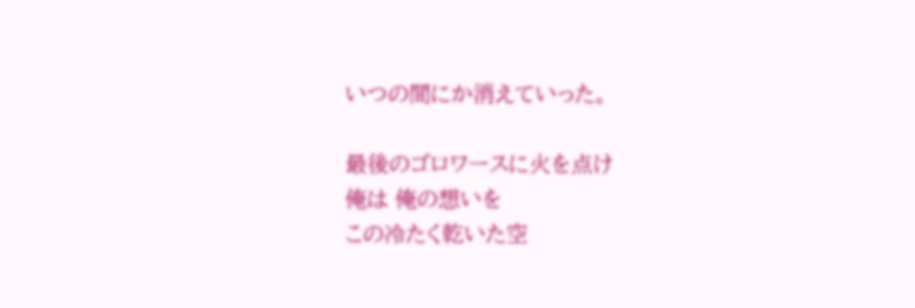いつの間にか消えていった。

最後のゴロワースに火を点け
俺は 俺の想いを
この冷たく乾いた空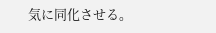気に同化させる。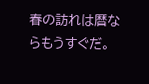春の訪れは暦ならもうすぐだ。